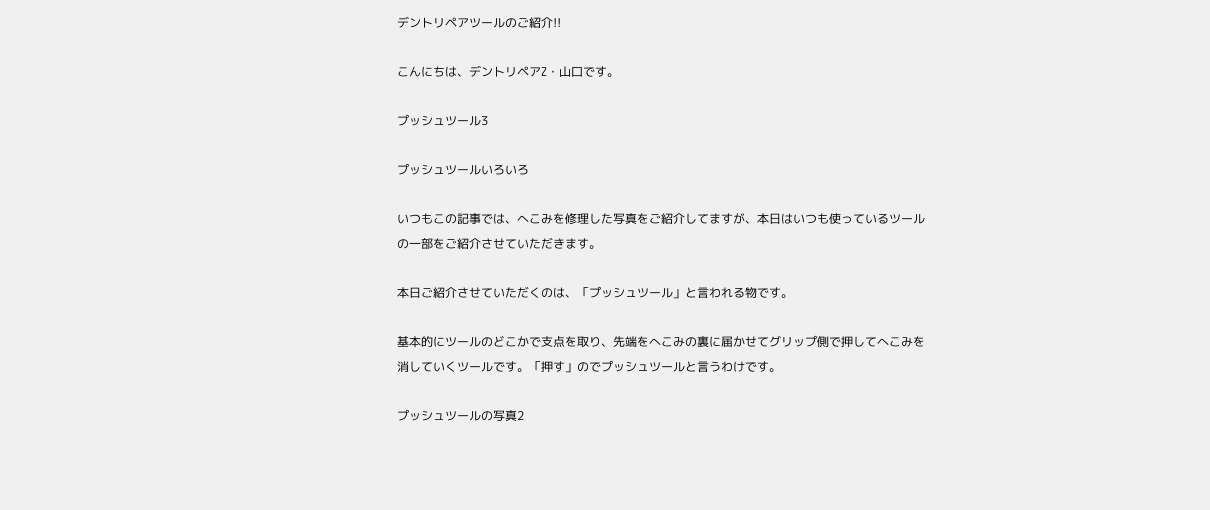デントリペアツールのご紹介!!

こんにちは、デントリペアZ・山口です。

プッシュツール3

プッシュツールいろいろ

いつもこの記事では、へこみを修理した写真をご紹介してますが、本日はいつも使っているツールの一部をご紹介させていただきます。

本日ご紹介させていただくのは、「プッシュツール」と言われる物です。

基本的にツールのどこかで支点を取り、先端をへこみの裏に届かせてグリップ側で押してへこみを消していくツールです。「押す」のでプッシュツールと言うわけです。

プッシュツールの写真2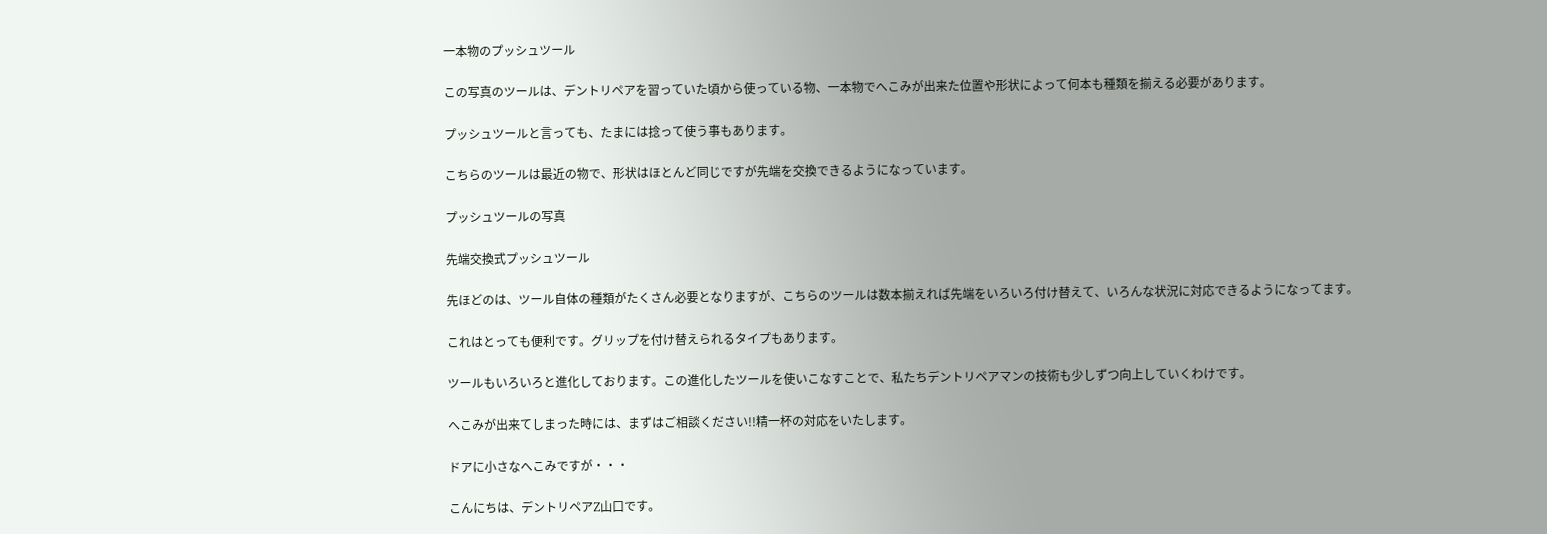一本物のプッシュツール

この写真のツールは、デントリペアを習っていた頃から使っている物、一本物でへこみが出来た位置や形状によって何本も種類を揃える必要があります。

プッシュツールと言っても、たまには捻って使う事もあります。

こちらのツールは最近の物で、形状はほとんど同じですが先端を交換できるようになっています。

プッシュツールの写真

先端交換式プッシュツール

先ほどのは、ツール自体の種類がたくさん必要となりますが、こちらのツールは数本揃えれば先端をいろいろ付け替えて、いろんな状況に対応できるようになってます。

これはとっても便利です。グリップを付け替えられるタイプもあります。

ツールもいろいろと進化しております。この進化したツールを使いこなすことで、私たちデントリペアマンの技術も少しずつ向上していくわけです。

へこみが出来てしまった時には、まずはご相談ください!!精一杯の対応をいたします。

ドアに小さなへこみですが・・・

こんにちは、デントリペアZ山口です。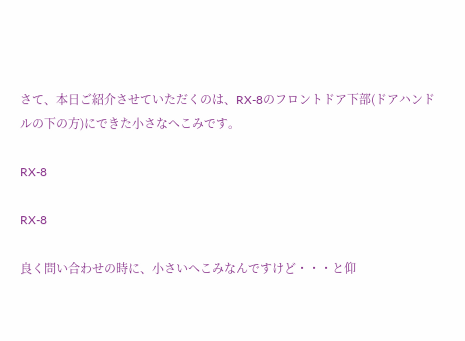さて、本日ご紹介させていただくのは、RX-8のフロントドア下部(ドアハンドルの下の方)にできた小さなへこみです。

RX-8

RX-8

良く問い合わせの時に、小さいへこみなんですけど・・・と仰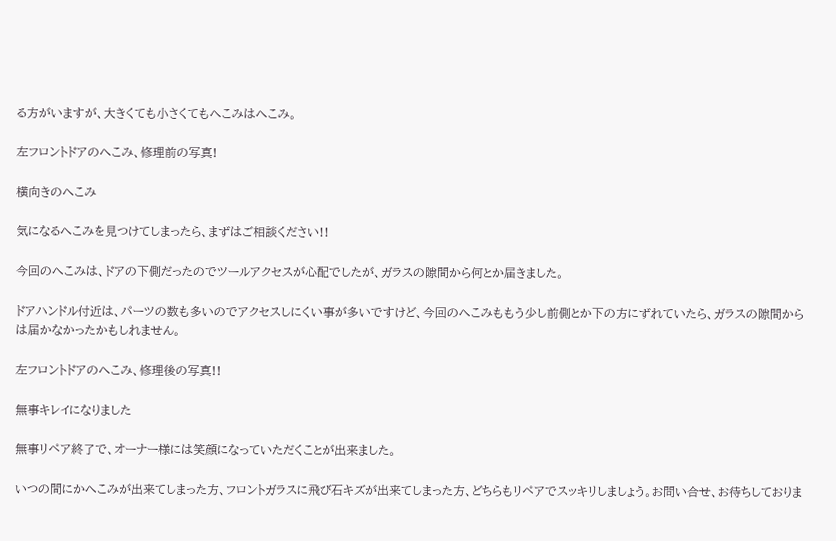る方がいますが、大きくても小さくてもへこみはへこみ。

左フロントドアのへこみ、修理前の写真!

横向きのへこみ

気になるへこみを見つけてしまったら、まずはご相談ください!!

今回のへこみは、ドアの下側だったのでツールアクセスが心配でしたが、ガラスの隙間から何とか届きました。

ドアハンドル付近は、パーツの数も多いのでアクセスしにくい事が多いですけど、今回のへこみももう少し前側とか下の方にずれていたら、ガラスの隙間からは届かなかったかもしれません。

左フロントドアのへこみ、修理後の写真!!

無事キレイになりました

無事リペア終了で、オーナー様には笑顔になっていただくことが出来ました。

いつの間にかへこみが出来てしまった方、フロントガラスに飛び石キズが出来てしまった方、どちらもリペアでスッキリしましょう。お問い合せ、お待ちしておりま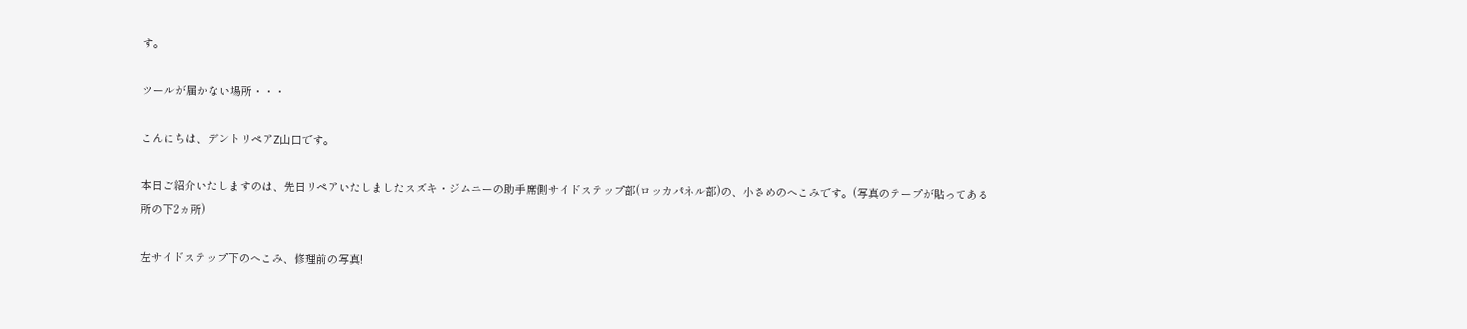す。

ツールが届かない場所・・・

こんにちは、デントリペアZ山口です。

本日ご紹介いたしますのは、先日リペアいたしましたスズキ・ジムニーの助手席側サイドステップ部(ロッカパネル部)の、小さめのへこみです。(写真のテープが貼ってある所の下2ヵ所)

左サイドステップ下のへこみ、修理前の写真!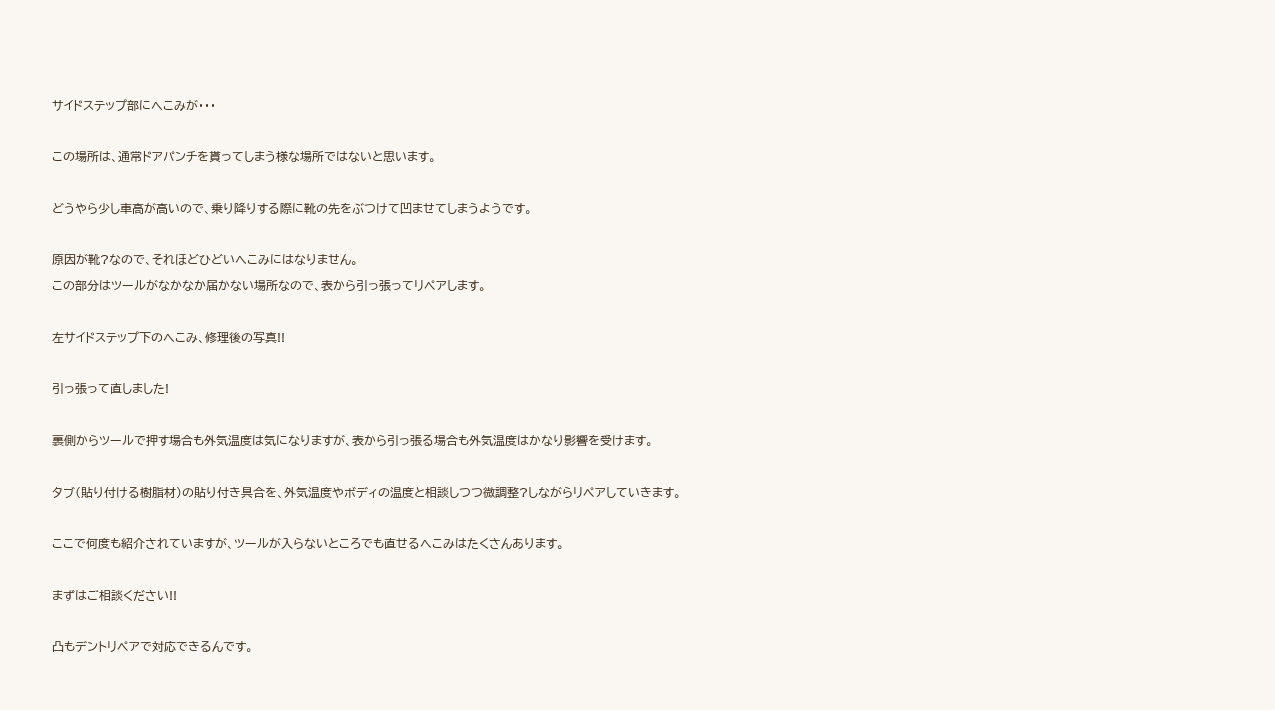サイドステップ部にへこみが・・・

この場所は、通常ドアパンチを貰ってしまう様な場所ではないと思います。

どうやら少し車高が高いので、乗り降りする際に靴の先をぶつけて凹ませてしまうようです。

原因が靴?なので、それほどひどいへこみにはなりません。
この部分はツールがなかなか届かない場所なので、表から引っ張ってリペアします。

左サイドステップ下のへこみ、修理後の写真!!

引っ張って直しました!

裏側からツールで押す場合も外気温度は気になりますが、表から引っ張る場合も外気温度はかなり影響を受けます。

タブ(貼り付ける樹脂材)の貼り付き具合を、外気温度やボディの温度と相談しつつ微調整?しながらリペアしていきます。

ここで何度も紹介されていますが、ツールが入らないところでも直せるへこみはたくさんあります。

まずはご相談ください!!

凸もデントリペアで対応できるんです。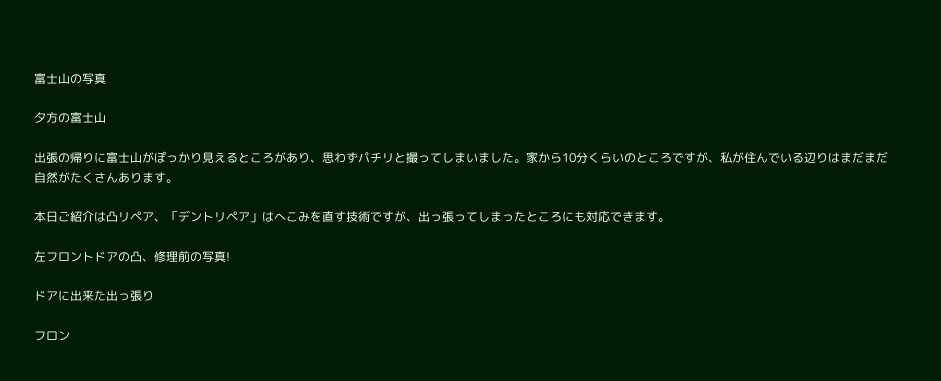富士山の写真

夕方の富士山

出張の帰りに富士山がぽっかり見えるところがあり、思わずパチリと撮ってしまいました。家から10分くらいのところですが、私が住んでいる辺りはまだまだ自然がたくさんあります。

本日ご紹介は凸リペア、「デントリペア」はへこみを直す技術ですが、出っ張ってしまったところにも対応できます。

左フロントドアの凸、修理前の写真!

ドアに出来た出っ張り

フロン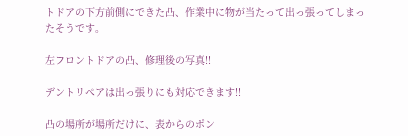トドアの下方前側にできた凸、作業中に物が当たって出っ張ってしまったそうです。

左フロントドアの凸、修理後の写真!!

デントリペアは出っ張りにも対応できます!!

凸の場所が場所だけに、表からのポン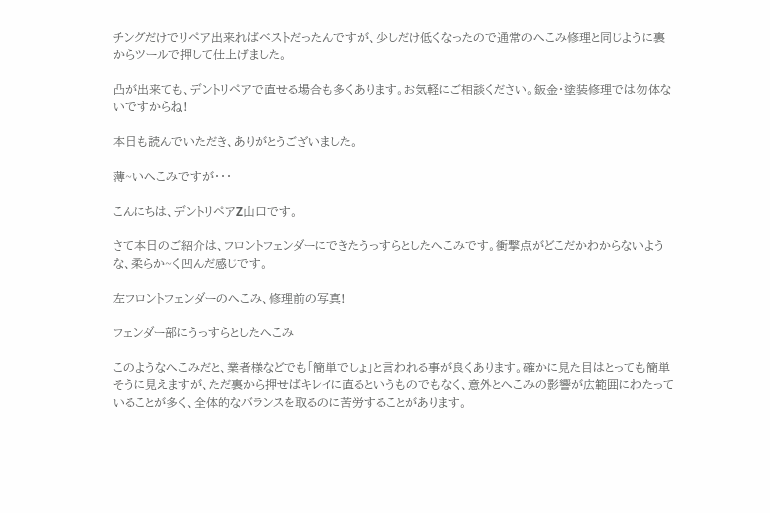チングだけでリペア出来ればベストだったんですが、少しだけ低くなったので通常のへこみ修理と同じように裏からツールで押して仕上げました。

凸が出来ても、デントリペアで直せる場合も多くあります。お気軽にご相談ください。鈑金・塗装修理では勿体ないですからね!

本日も読んでいただき、ありがとうございました。

薄~いへこみですが・・・

こんにちは、デントリペアZ山口です。

さて本日のご紹介は、フロントフェンダーにできたうっすらとしたへこみです。衝撃点がどこだかわからないような、柔らか~く凹んだ感じです。

左フロントフェンダーのへこみ、修理前の写真!

フェンダー部にうっすらとしたへこみ

このようなへこみだと、業者様などでも「簡単でしょ」と言われる事が良くあります。確かに見た目はとっても簡単そうに見えますが、ただ裏から押せばキレイに直るというものでもなく、意外とへこみの影響が広範囲にわたっていることが多く、全体的なバランスを取るのに苦労することがあります。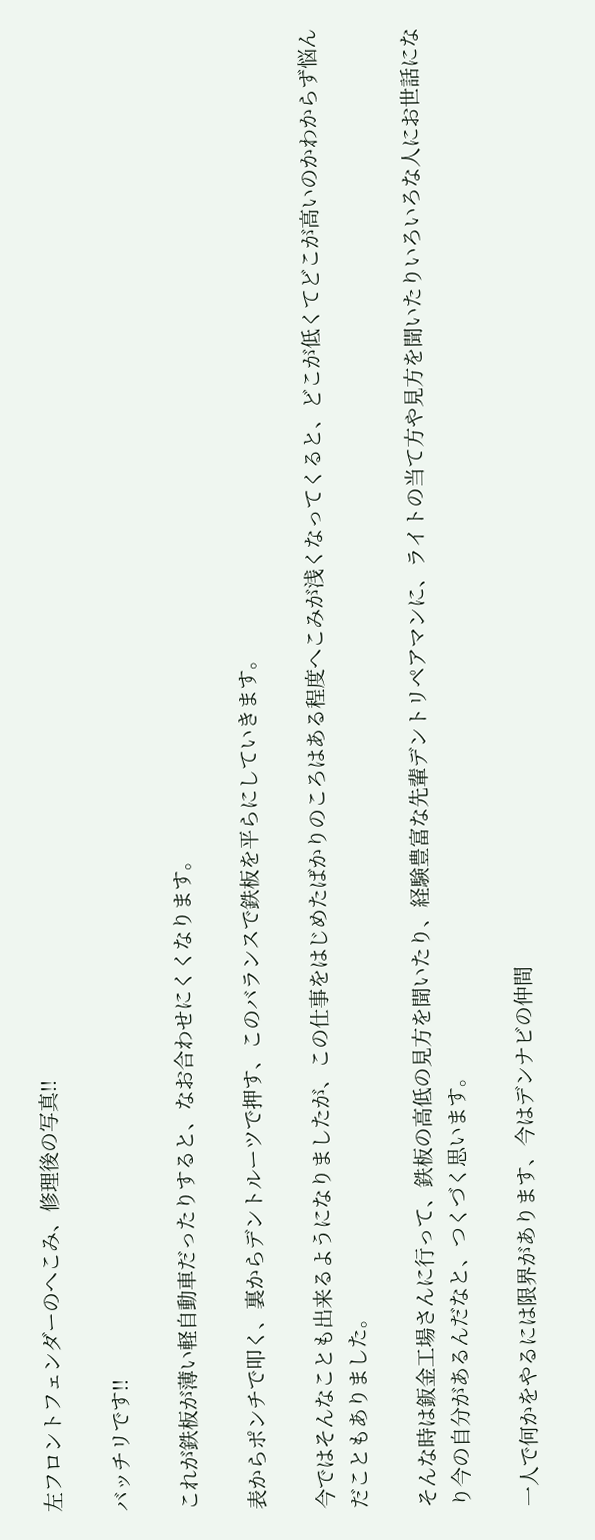左フロントフェンダーのへこみ、修理後の写真!!

バッチリです!!

これが鉄板が薄い軽自動車だったりすると、なお合わせにくくなります。

表からポンチで叩く、裏からデントルーツで押す、このバランスで鉄板を平らにしていきます。

今ではそんなことも出来るようになりましたが、この仕事をはじめたばかりのころはある程度へこみが浅くなってくると、どこが低くてどこが高いのかわからず悩んだこともありました。

そんな時は鈑金工場さんに行って、鉄板の高低の見方を聞いたり、経験豊富な先輩デントリペアマンに、ライトの当て方や見方を聞いたりいろいろな人にお世話になり今の自分があるんだなと、つくづく思います。

一人で何かをやるには限界があります、今はデンナビの仲間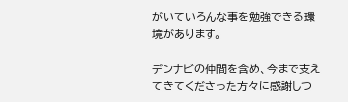がいていろんな事を勉強できる環境があります。

デンナビの仲間を含め、今まで支えてきてくださった方々に感謝しつ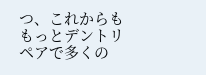つ、これからももっとデントリペアで多くの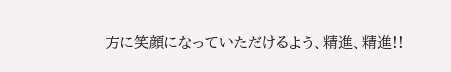方に笑顔になっていただけるよう、精進、精進!!